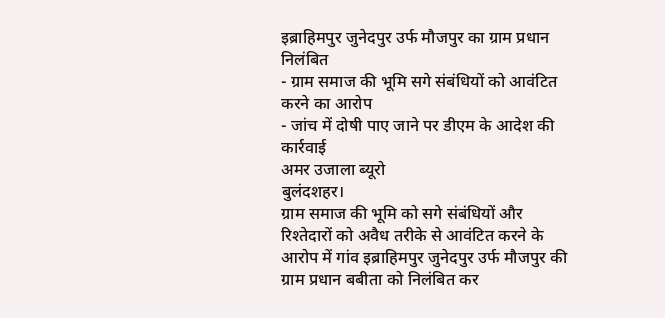इब्राहिमपुर जुनेदपुर उर्फ मौजपुर का ग्राम प्रधान निलंबित
- ग्राम समाज की भूमि सगे संबंधियों को आवंटित करने का आरोप
- जांच में दोषी पाए जाने पर डीएम के आदेश की कार्रवाई
अमर उजाला ब्यूरो
बुलंदशहर।
ग्राम समाज की भूमि को सगे संबंधियों और रिश्तेदारों को अवैध तरीके से आवंटित करने के आरोप में गांव इब्राहिमपुर जुनेदपुर उर्फ मौजपुर की ग्राम प्रधान बबीता को निलंबित कर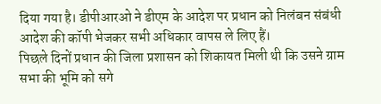दिया गया है। डीपीआरओ ने डीएम के आदेश पर प्रधान को निलंबन संबंधी आदेश की कॉपी भेजकर सभी अधिकार वापस ले लिए हैं।
पिछले दिनों प्रधान की जिला प्रशासन को शिकायत मिली थी कि उसने ग्राम सभा की भूमि को सगे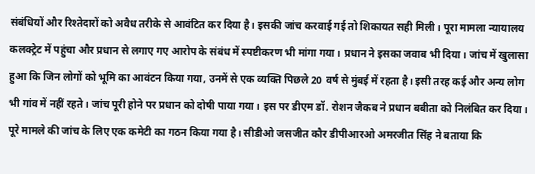संबंधियों और रिश्तेदारों को अवैध तरीके से आवंटित कर दिया है। इसकी जांच करवाई गई तो शिकायत सही मिली। पूरा मामला न्यायालय कलक्ट्रेट में पहुंचा और प्रधान से लगाए गए आरोप के संबंध में स्पष्टीकरण भी मांगा गया। प्रधान ने इसका जवाब भी दिया। जांच में खुलासा हुआ कि जिन लोगों को भूमि का आवंटन किया गया, उनमें से एक व्यक्ति पिछले 20 वर्ष से मुंबई में रहता है। इसी तरह कई और अन्य लोग भी गांव में नहीं रहते। जांच पूरी होने पर प्रधान को दोषी पाया गया। इस पर डीएम डॉ. रोशन जैकब ने प्रधान बबीता को निलंबित कर दिया। पूरे मामले की जांच के लिए एक कमेटी का गठन किया गया है। सीडीओ जसजीत कौर डीपीआरओ अमरजीत सिंह ने बताया कि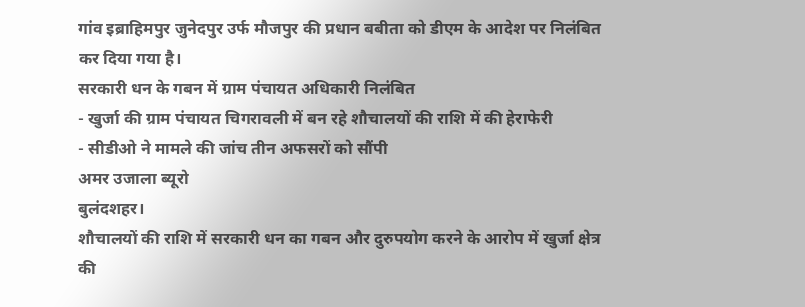गांव इब्राहिमपुर जुनेदपुर उर्फ मौजपुर की प्रधान बबीता को डीएम के आदेश पर निलंबित कर दिया गया है।
सरकारी धन के गबन में ग्राम पंचायत अधिकारी निलंबित
- खुर्जा की ग्राम पंचायत चिगरावली में बन रहे शौचालयों की राशि में की हेराफेरी
- सीडीओ ने मामले की जांच तीन अफसरों को सौंपी
अमर उजाला ब्यूरो
बुलंदशहर।
शौचालयों की राशि में सरकारी धन का गबन और दुरुपयोग करने के आरोप में खुर्जा क्षेत्र की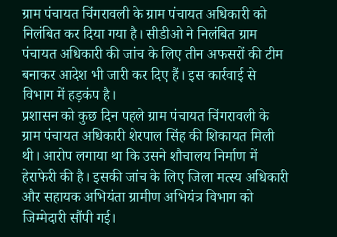ग्राम पंचायत चिंगरावली के ग्राम पंचायत अधिकारी को निलंबित कर दिया गया है। सीडीओ ने निलंबित ग्राम पंचायत अधिकारी की जांच के लिए तीन अफसरों की टीम बनाकर आदेश भी जारी कर दिए हैं। इस कार्रवाई से विभाग में हड़कंप है।
प्रशासन को कुछ दिन पहले ग्राम पंचायत चिंगरावली के ग्राम पंचायत अधिकारी शेरपाल सिंह की शिकायत मिली थी। आरोप लगाया था कि उसने शौचालय निर्माण में हेराफेरी की है। इसकी जांच के लिए जिला मत्स्य अधिकारी और सहायक अभियंता ग्रामीण अभियंत्र विभाग को जिम्मेदारी सौंपी गई।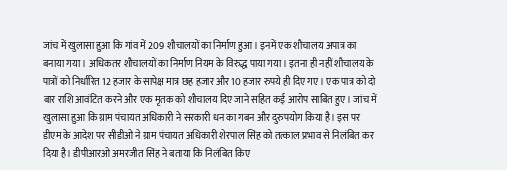जांच में खुलासा हुआ कि गांव में 209 शौचालयों का निर्माण हुआ। इनमें एक शौचालय अपात्र का बनाया गया। अधिकतर शौचालयों का निर्माण नियम के विरुद्ध पाया गया। इतना ही नहीं शौचालय के पात्रों को निर्धारित 12 हजार के सापेक्ष मात्र छह हजार और 10 हजार रुपये ही दिए गए। एक पात्र को दो बार राशि आवंटित करने और एक मृतक को शौचालय दिए जाने सहित कई आरोप साबित हुए। जांच में खुलासा हुआ कि ग्राम पंचायत अधिकारी ने सरकारी धन का गबन और दुरुपयोग किया है। इस पर डीएम के आदेश पर सीडीओ ने ग्राम पंचायत अधिकारी शेरपाल सिंह को तत्काल प्रभाव से निलंबित कर दिया है। डीपीआरओ अमरजीत सिंह ने बताया कि निलंबित किए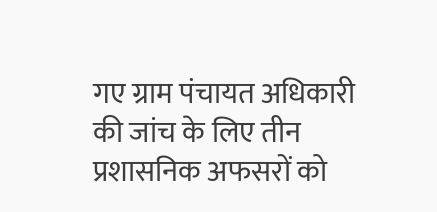गए ग्राम पंचायत अधिकारी की जांच के लिए तीन प्रशासनिक अफसरों को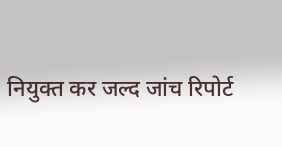नियुक्त कर जल्द जांच रिपोर्ट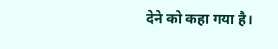देने को कहा गया है।